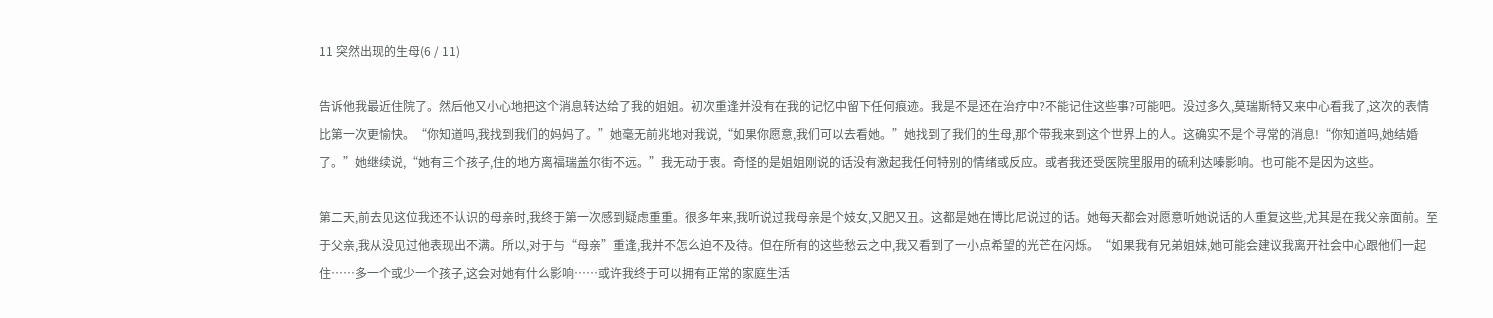11 突然出现的生母(6 / 11)

告诉他我最近住院了。然后他又小心地把这个消息转达给了我的姐姐。初次重逢并没有在我的记忆中留下任何痕迹。我是不是还在治疗中?不能记住这些事?可能吧。没过多久,莫瑞斯特又来中心看我了,这次的表情比第一次更愉快。“你知道吗,我找到我们的妈妈了。”她毫无前兆地对我说,“如果你愿意,我们可以去看她。”她找到了我们的生母,那个带我来到这个世界上的人。这确实不是个寻常的消息!“你知道吗,她结婚了。”她继续说,“她有三个孩子,住的地方离福瑞盖尔街不远。”我无动于衷。奇怪的是姐姐刚说的话没有激起我任何特别的情绪或反应。或者我还受医院里服用的硫利达嗪影响。也可能不是因为这些。

第二天,前去见这位我还不认识的母亲时,我终于第一次感到疑虑重重。很多年来,我听说过我母亲是个妓女,又肥又丑。这都是她在博比尼说过的话。她每天都会对愿意听她说话的人重复这些,尤其是在我父亲面前。至于父亲,我从没见过他表现出不满。所以,对于与“母亲”重逢,我并不怎么迫不及待。但在所有的这些愁云之中,我又看到了一小点希望的光芒在闪烁。“如果我有兄弟姐妹,她可能会建议我离开社会中心跟他们一起住……多一个或少一个孩子,这会对她有什么影响……或许我终于可以拥有正常的家庭生活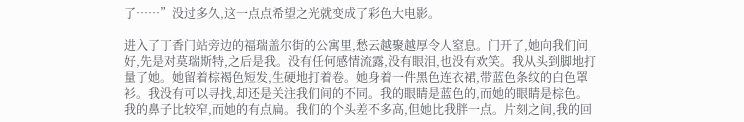了……”没过多久,这一点点希望之光就变成了彩色大电影。

进入了丁香门站旁边的福瑞盖尔街的公寓里,愁云越聚越厚令人窒息。门开了,她向我们问好,先是对莫瑞斯特,之后是我。没有任何感情流露,没有眼泪,也没有欢笑。我从头到脚地打量了她。她留着棕褐色短发,生硬地打着卷。她身着一件黑色连衣裙,带蓝色条纹的白色罩衫。我没有可以寻找,却还是关注我们间的不同。我的眼睛是蓝色的,而她的眼睛是棕色。我的鼻子比较窄,而她的有点扁。我们的个头差不多高,但她比我胖一点。片刻之间,我的回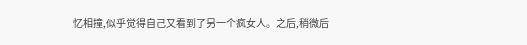忆相撞,似乎觉得自己又看到了另一个疯女人。之后,稍微后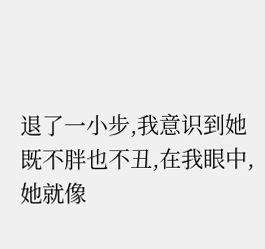退了一小步,我意识到她既不胖也不丑,在我眼中,她就像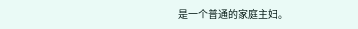是一个普通的家庭主妇。